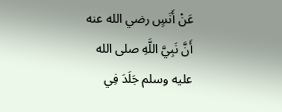عَنْ أَنَسٍ رضي الله عنه أَنَّ نَبِيَّ اللَّهِ صلى الله عليه وسلم جَلَدَ فِي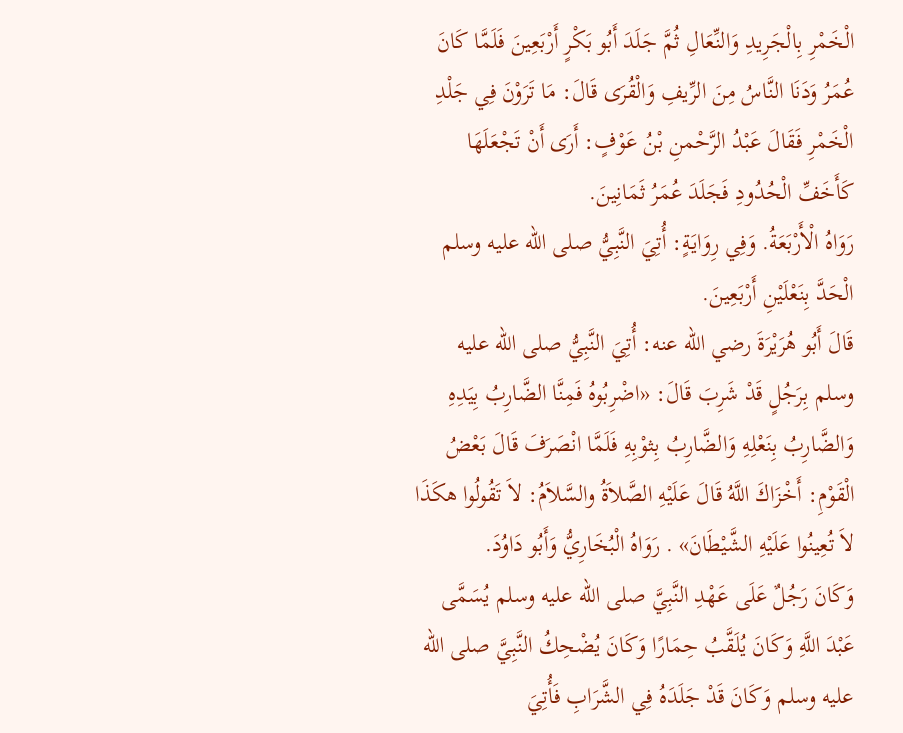الْخَمْرِ بِالْجَرِيدِ وَالنِّعَالِ ثُمَّ جَلَدَ أَبُو بَكْرٍ أَرْبَعِينَ فَلَمَّا كَانَ عُمَرُ وَدَنَا النَّاسُ مِنَ الرِّيفِ وَالْقُرَى قَالَ: مَا تَرَوْنَ فِي جَلْدِ الْخَمْرِ فَقَالَ عَبْدُ الرَّحْمنِ بْنُ عَوْفٍ: أَرَى أَنْ تَجْعَلَهَا كَأَخَفِّ الْحُدُودِ فَجَلَدَ عُمَرُ ثَمَانِينَ.
رَوَاهُ الْأَرْبَعَةُ. وَفِي رِوَايَةٍ: أُتِيَ النَّبِيُّ صلى الله عليه وسلم الْحَدَّ بِنَعْلَيْنِ أَرْبَعِينَ.
قَالَ أَبُو هُرَيْرَةَ رضي الله عنه: أُتِيَ النَّبِيُّ صلى الله عليه وسلم بِرَجُلٍ قَدْ شَرِبَ قَالَ: «اضْرِبُوهُ فَمِنَّا الضَّارِبُ بِيَدِهِ وَالضَّارِبُ بِنَعْلِهِ وَالضَّارِبُ بِثوْبِهِ فَلَمَّا انْصَرَفَ قَالَ بَعْضُ الْقَوْمِ: أَخْزَاكَ اللَّهُ قَالَ عَلَيْهِ الصَّلاَةُ والسَّلاَمُ: لاَ تَقُولُوا هكَذَا لاَ تُعِينُوا عَلَيْهِ الشَّيْطَانَ» . رَوَاهُ الْبُخَارِيُّ وَأَبُو دَاوُدَ.
وَكَانَ رَجُلٌ عَلَى عَهْدِ النَّبِيَّ صلى الله عليه وسلم يُسَمَّى عَبْدَ اللَّهِ وَكَانَ يُلَقَّبُ حِمَارًا وَكَانَ يُضْحِكُ النَّبِيَّ صلى الله عليه وسلم وَكَانَ قَدْ جَلَدَهُ فِي الشَّرَابِ فَأُتِيَ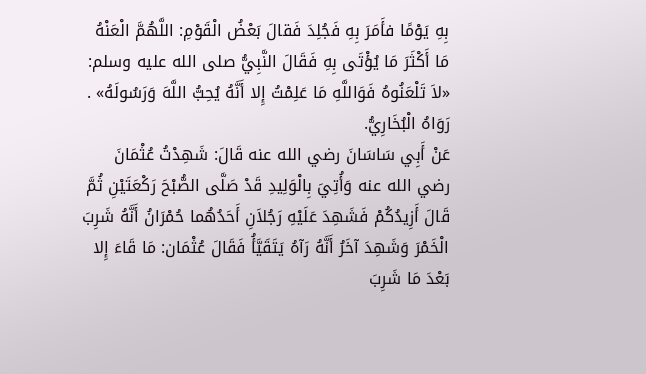بِهِ يَوْمًا فأَمَرَ بِهِ فَجُلِدَ فَقالَ بَعْضُ الْقَوْمِ: اللَّهُمَّ الْعَنْهُ مَا أَكْثَرَ مَا يُؤْتَى بِهِ فَقَالَ النَّبِيُّ صلى الله عليه وسلم: «لاَ تَلْعَنُوهُ فَوَاللَّهِ مَا عَلِمْتُ إِلا أَنَّهُ يُحِبُّ اللَّهَ وَرَسُولَهُ» . رَوَاهُ الْبُخَارِيُّ.
عَنْ أَبِي سَاسَانَ رضي الله عنه قَالَ: شَهِدْتُ عُثْمَانَ رضي الله عنه وَأُتِيَ بِالْوَلِيدِ قَدْ صَلَّى الصُّبْحَ رَكْعَتَيْنِ ثُمَّ قَالَ أَزِيدُكُمْ فَشَهِدَ عَلَيْهِ رَجُلاَنِ أَحَدُهُما حُمْرَانُ أَنَّهُ شَرِبَ الْخَمْرَ وَشَهِدَ آخَرُ أَنَّهُ رَآهُ يَتَقَيَّأُ فَقَالَ عُثْمَان: مَا قَاءَ إِلا بَعْدَ مَا شَرِبَ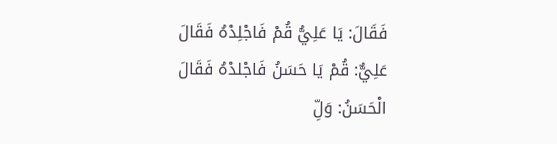فَقَالَ: يَا عَلِيُّ قُمْ فَاجْلِدْهُ فَقَالَ عَلِيٌّ: قُمْ يَا حَسَنُ فَاجْلدْهُ فَقَالَ الْحَسَنُ: وَلِّ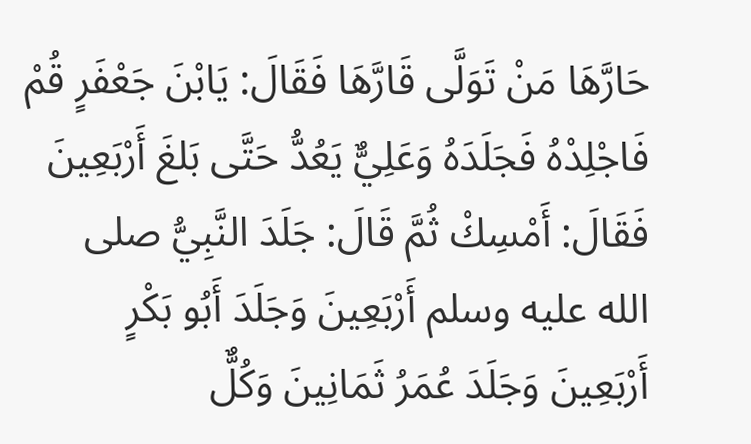حَارَّهَا مَنْ تَوَلَّى قَارَّهَا فَقَالَ: يَابْنَ جَعْفَرٍ قُمْ فَاجْلِدْهُ فَجَلَدَهُ وَعَلِيٌّ يَعُدُّ حَتَّى بَلغَ أَرْبَعِينَ فَقَالَ: أَمْسِكْ ثُمَّ قَالَ: جَلَدَ النَّبِيُّ صلى الله عليه وسلم أَرْبَعِينَ وَجَلَدَ أَبُو بَكْرٍ أَرْبَعِينَ وَجَلَدَ عُمَرُ ثَمَانِينَ وَكُلٌّ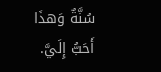سُنَّةٌ وَهذَا أَحَبُّ إِلَيَّ.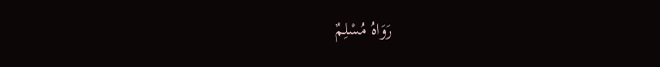رَوَاهُ مُسْلِمٌ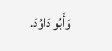وَأَبُو دَاوُدَ.